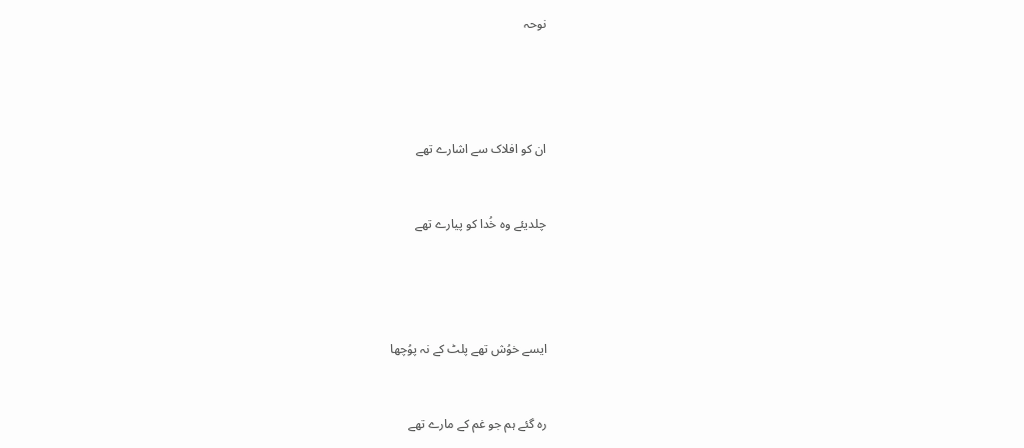نوحہ




ان کو افلاک سے اشارے تھے


چلدیئے وہ خُدا کو پیارے تھے




ایسے خوُش تھے پلٹ کے نہ پوُچھا


رہ گئے ہم جو غم کے مارے تھے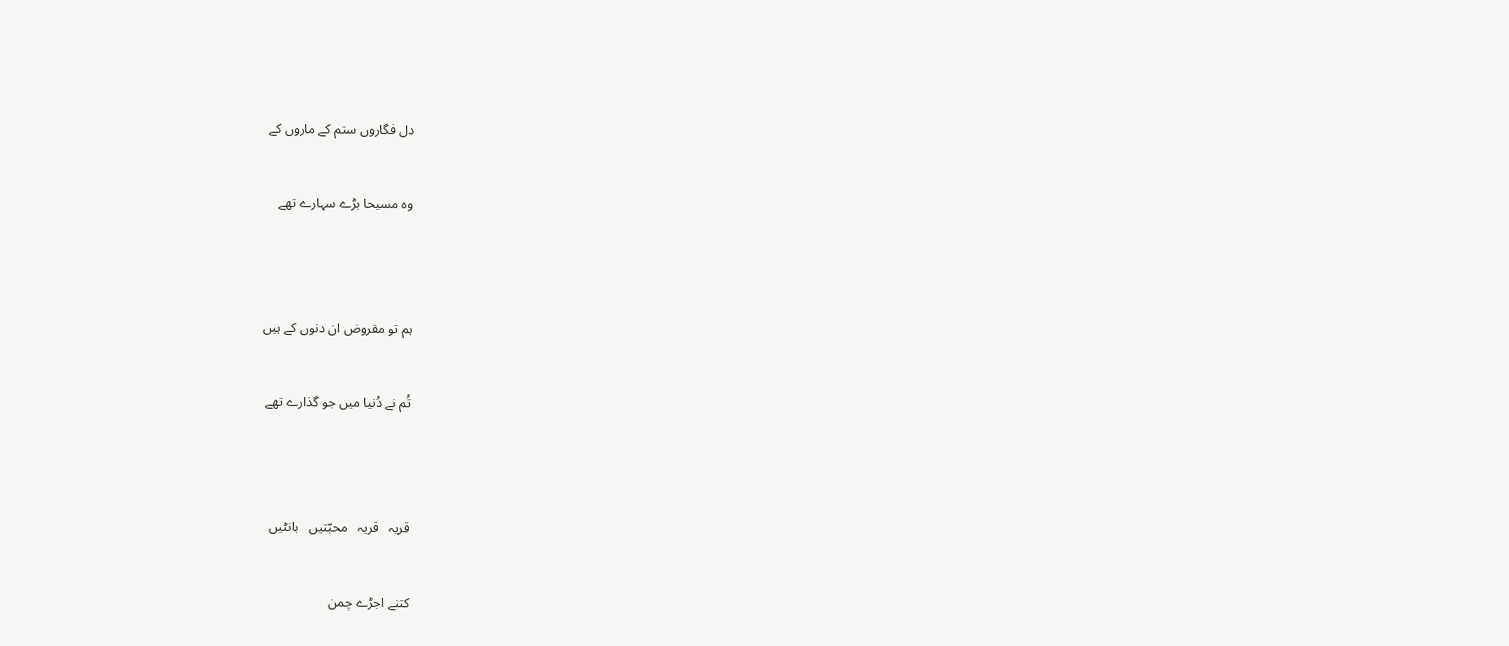دل فگاروں ستم کے ماروں کے


وہ مسیحا بڑے سہارے تھے




ہم تو مقروض ان دنوں کے ہیں


تُم نے دُنیا میں جو گذارے تھے




قریہ   قریہ   محبّتیں   بانٹیں


کتنے اجڑے چمن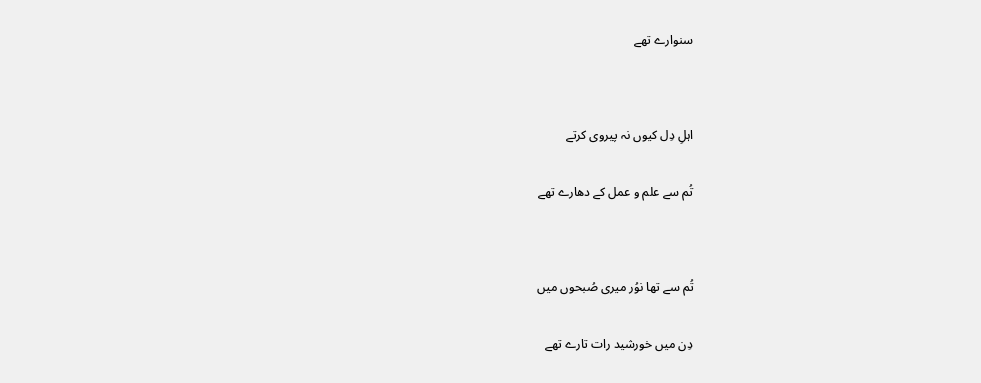سنوارے تھے




اہلِ دِل کیوں نہ پیروی کرتے


تُم سے علم و عمل کے دھارے تھے




تُم سے تھا نوُر میری صُبحوں میں


دِن میں خورشید رات تارے تھے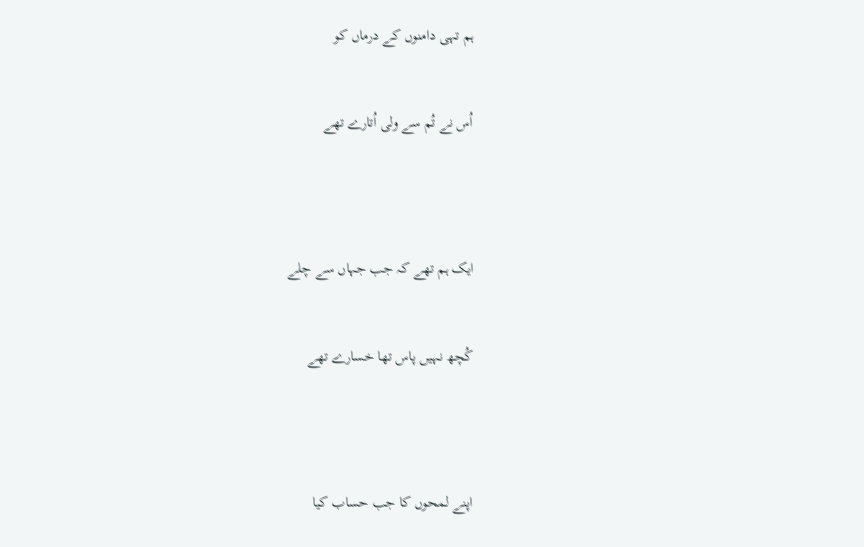ہم تہی دامنوں کے درماں کو


اُس نے تُم سے ولی اُتارے تھے




ایک ہم تھے کہ جب جہاں سے چلے


کُچھ نہیں پاس تھا خسارے تھے




اپنے لمحوں کا جب حساب کیا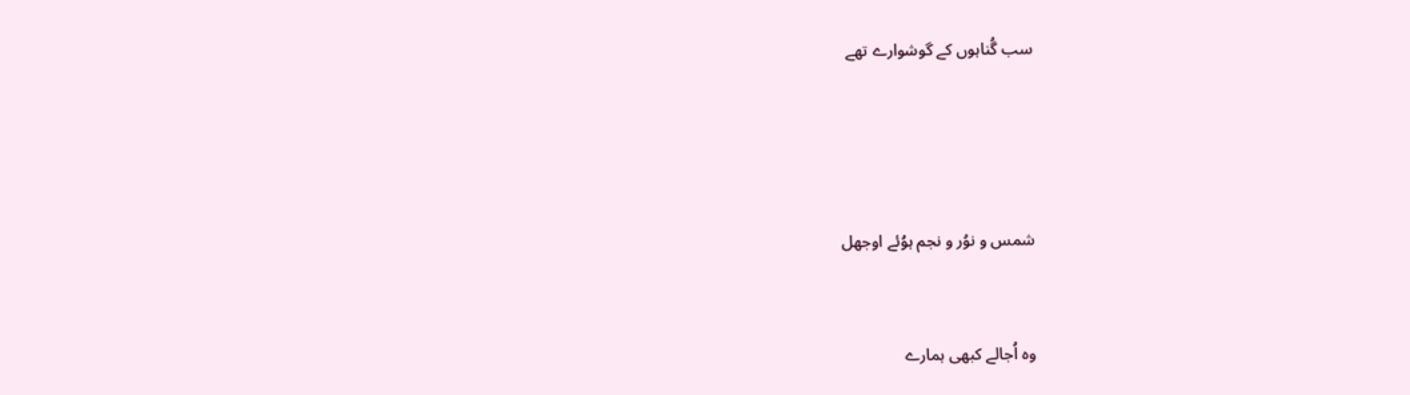سب گُناہوں کے گوشوارے تھے




شمس و نوُر و نجم ہوُئے اوجھل


وہ اُجالے کبھی ہمارے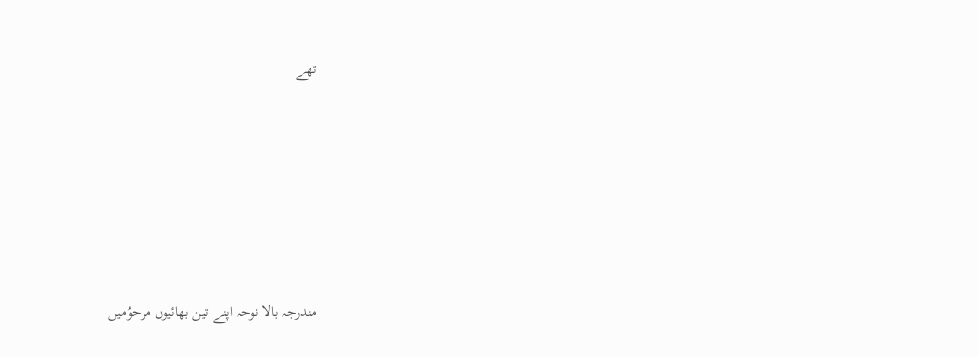تھے







مندرجہ بالا نوحہ اپنے تین بھائیوں مرحوُمیں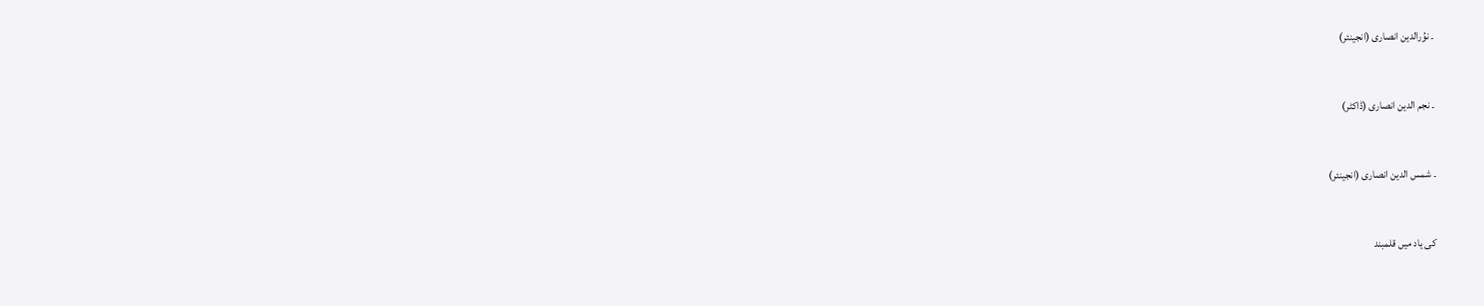۔ نوُرالدین انصاری (انجینئر)


۔ نجم الدین انصاری (ڈاکٹر)


۔ شمس الدین انصاری (انجینئر)


کی یاد میں قلمبند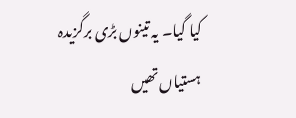کیا گیا۔ یہ تینوں بڑی برگزیدہ ہستیاں تھیں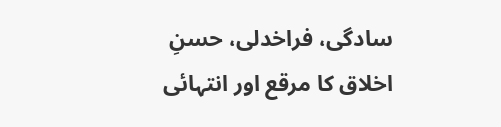سادگی، فراخدلی، حسنِ اخلاق کا مرقع اور انتہائی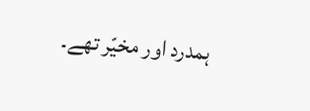ہمدرد اور مخیّر تھے۔